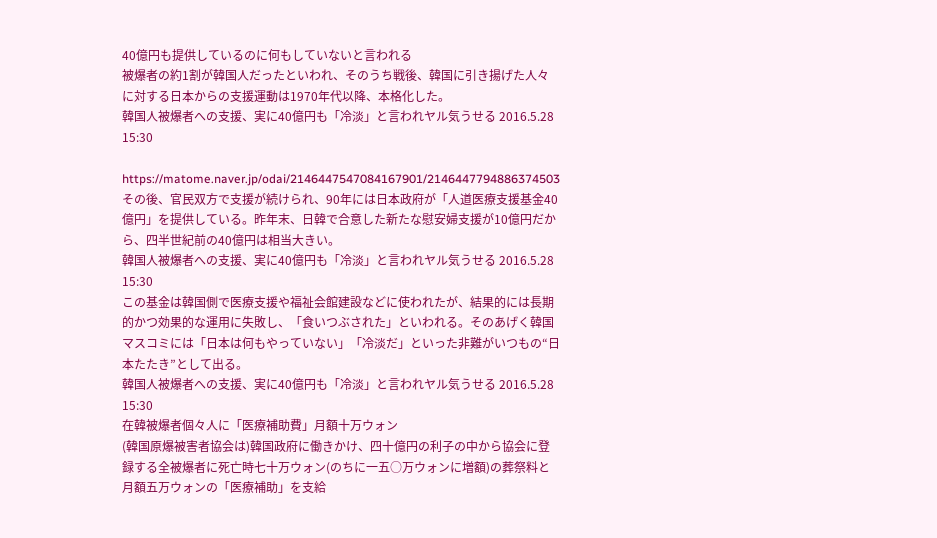40億円も提供しているのに何もしていないと言われる
被爆者の約1割が韓国人だったといわれ、そのうち戦後、韓国に引き揚げた人々に対する日本からの支援運動は1970年代以降、本格化した。
韓国人被爆者への支援、実に40億円も「冷淡」と言われヤル気うせる 2016.5.28 15:30

https://matome.naver.jp/odai/2146447547084167901/2146447794886374503
その後、官民双方で支援が続けられ、90年には日本政府が「人道医療支援基金40億円」を提供している。昨年末、日韓で合意した新たな慰安婦支援が10億円だから、四半世紀前の40億円は相当大きい。
韓国人被爆者への支援、実に40億円も「冷淡」と言われヤル気うせる 2016.5.28 15:30
この基金は韓国側で医療支援や福祉会館建設などに使われたが、結果的には長期的かつ効果的な運用に失敗し、「食いつぶされた」といわれる。そのあげく韓国マスコミには「日本は何もやっていない」「冷淡だ」といった非難がいつもの“日本たたき”として出る。
韓国人被爆者への支援、実に40億円も「冷淡」と言われヤル気うせる 2016.5.28 15:30
在韓被爆者個々人に「医療補助費」月額十万ウォン
(韓国原爆被害者協会は)韓国政府に働きかけ、四十億円の利子の中から協会に登録する全被爆者に死亡時七十万ウォン(のちに一五○万ウォンに増額)の葬祭料と月額五万ウォンの「医療補助」を支給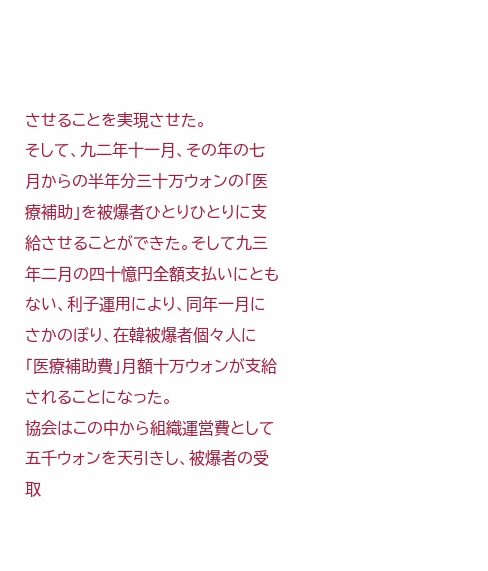させることを実現させた。
そして、九二年十一月、その年の七月からの半年分三十万ウォンの「医療補助」を被爆者ひとりひとりに支給させることができた。そして九三年二月の四十憶円全額支払いにともない、利子運用により、同年一月にさかのぼり、在韓被爆者個々人に「医療補助費」月額十万ウォンが支給されることになった。
協会はこの中から組織運営費として五千ウォンを天引きし、被爆者の受取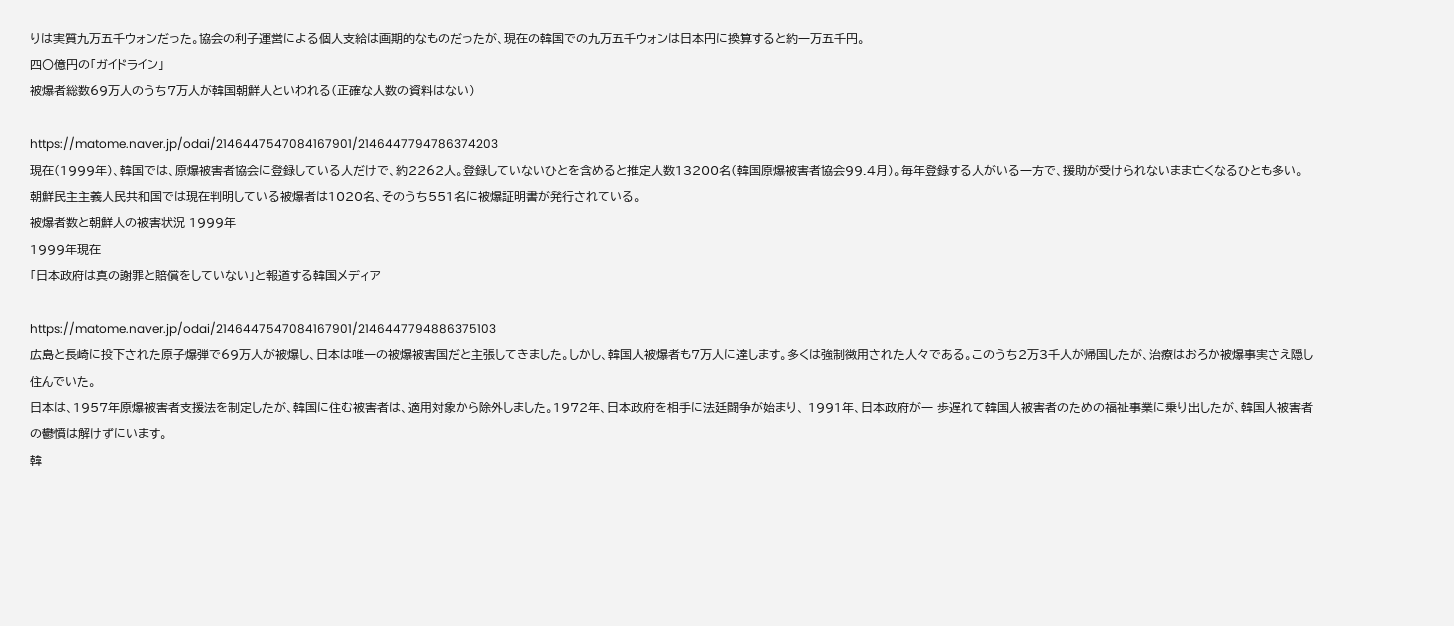りは実質九万五千ウォンだった。協会の利子運営による個人支給は画期的なものだったが、現在の韓国での九万五千ウォンは日本円に換算すると約一万五千円。
四〇億円の「ガイドライン」
被爆者総数69万人のうち7万人が韓国朝鮮人といわれる(正確な人数の資料はない)

https://matome.naver.jp/odai/2146447547084167901/2146447794786374203
現在(1999年)、韓国では、原爆被害者協会に登録している人だけで、約2262人。登録していないひとを含めると推定人数13200名(韓国原爆被害者協会99.4月)。毎年登録する人がいる一方で、援助が受けられないまま亡くなるひとも多い。
朝鮮民主主義人民共和国では現在判明している被爆者は1020名、そのうち551名に被爆証明書が発行されている。
被爆者数と朝鮮人の被害状況 1999年
1999年現在
「日本政府は真の謝罪と賠償をしていない」と報道する韓国メディア

https://matome.naver.jp/odai/2146447547084167901/2146447794886375103
広島と長崎に投下された原子爆弾で69万人が被爆し、日本は唯一の被爆被害国だと主張してきました。しかし、韓国人被爆者も7万人に達します。多くは強制徴用された人々である。このうち2万3千人が帰国したが、治療はおろか被爆事実さえ隠し住んでいた。
日本は、1957年原爆被害者支援法を制定したが、韓国に住む被害者は、適用対象から除外しました。1972年、日本政府を相手に法廷闘争が始まり、 1991年、日本政府が一 歩遅れて韓国人被害者のための福祉事業に乗り出したが、韓国人被害者の鬱憤は解けずにいます。
韓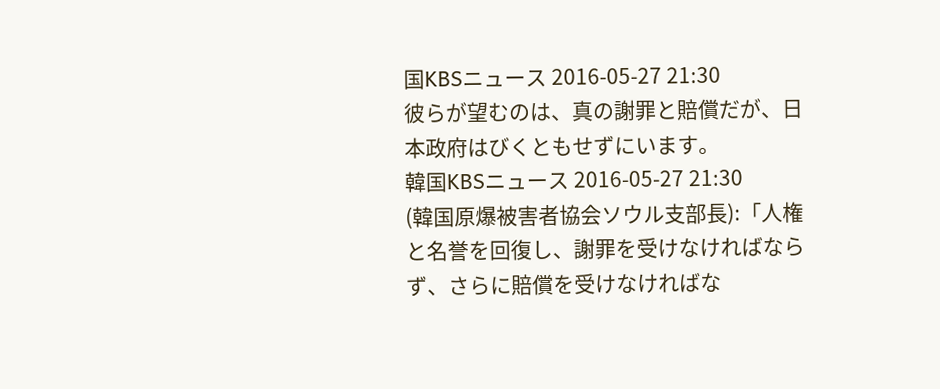国KBSニュース 2016-05-27 21:30
彼らが望むのは、真の謝罪と賠償だが、日本政府はびくともせずにいます。
韓国KBSニュース 2016-05-27 21:30
(韓国原爆被害者協会ソウル支部長):「人権と名誉を回復し、謝罪を受けなければならず、さらに賠償を受けなければな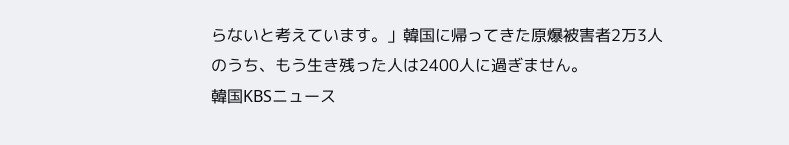らないと考えています。」韓国に帰ってきた原爆被害者2万3人のうち、もう生き残った人は2400人に過ぎません。
韓国KBSニュース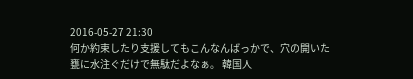2016-05-27 21:30
何か約束したり支援してもこんなんばっかで、穴の開いた甕に水注ぐだけで無駄だよなぁ。 韓国人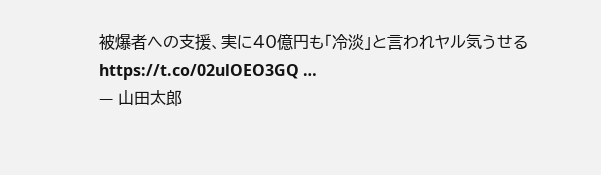被爆者への支援、実に40億円も「冷淡」と言われヤル気うせる https://t.co/02ulOEO3GQ …
— 山田太郎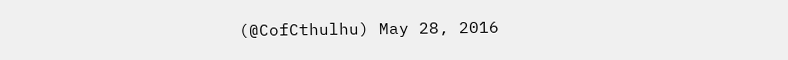(@CofCthulhu) May 28, 2016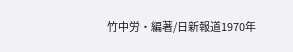竹中労・編著/日新報道1970年